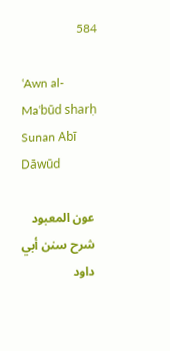584

ʿAwn al-Maʿbūd sharḥ Sunan Abī Dāwūd

عون المعبود شرح سنن أبي داود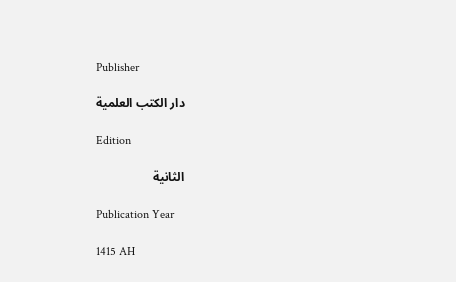Publisher

دار الكتب العلمية

Edition

الثانية

Publication Year

1415 AH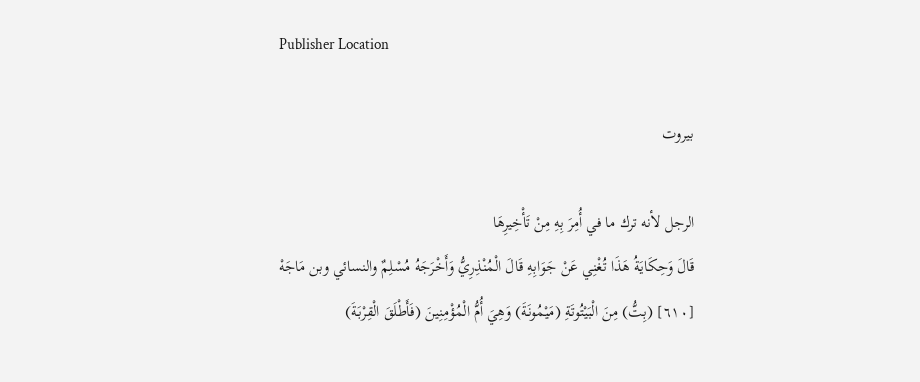Publisher Location

بيروت

الرجل لأنه ترك ما في أُمِرَ بِهِ مِنْ تَأْخِيرِهَا
قَالَ وَحِكَايَةُ هَذَا تُغْنِي عَنْ جَوَابِهِ قَالَ الْمُنْذِرِيُّ وَأَخْرَجَهُ مُسْلِمٌ والنسائي وبن مَاجَهْ
[٦١٠] (بِتُّ) مِنَ الْبَيْتُوتَةِ (مَيْمُونَةَ) وَهِيَ أُمُّ الْمُؤْمِنِينَ (فَأَطْلَقَ الْقِرْبَةَ)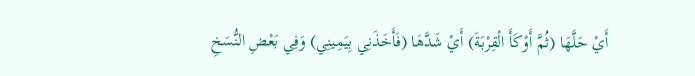أَيْ حَلَّهَا (ثُمَّ أَوْكَأَ الْقِرْبَةَ) أَيْ شَدَّهَا (فَأَخَذَنِي بِيَمِينِي) وَفِي بَعْضِ النُّسَخِ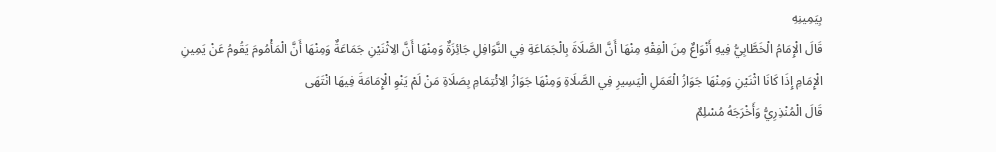بِيَمِينِهِ
قَالَ الْإِمَامُ الْخَطَّابِيُّ فِيهِ أَنْوَاعٌ مِنَ الْفِقْهِ مِنْهَا أَنَّ الصَّلَاةَ بِالْجَمَاعَةِ فِي النَّوَافِلِ جَائِزَةٌ وَمِنْهَا أَنَّ الِاثْنَيْنِ جَمَاعَةٌ وَمِنْهَا أَنَّ الْمَأْمُومَ يَقُومُ عَنْ يَمِينِ الْإِمَامِ إِذَا كَانَا اثْنَيْنِ وَمِنْهَا جَوَازُ الْعَمَلِ الْيَسِيرِ فِي الصَّلَاةِ وَمِنْهَا جَوَازُ الِائْتِمَامِ بِصَلَاةِ مَنْ لَمْ يَنْوِ الْإِمَامَةَ فِيهَا انْتَهَى
قَالَ الْمُنْذِرِيُّ وَأَخْرَجَهُ مُسْلِمٌ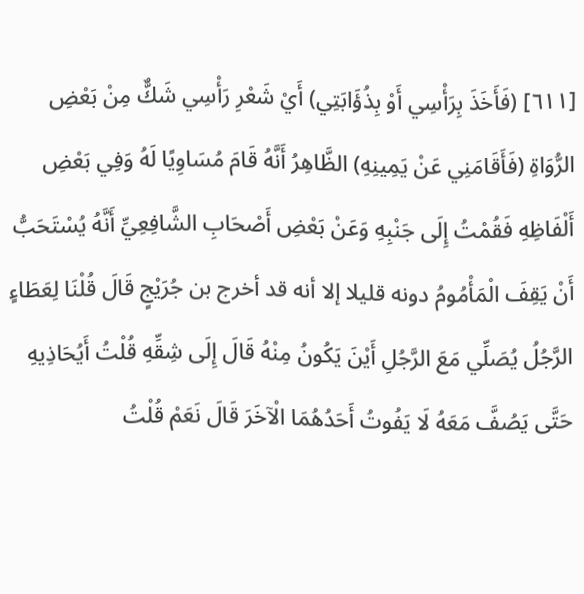[٦١١] (فَأَخَذَ بِرَأْسِي أَوْ بِذُؤَابَتِي) أَيْ شَعْرِ رَأْسِي شَكٌّ مِنْ بَعْضِ الرُّوَاةِ (فَأَقَامَنِي عَنْ يَمِينِهِ) الظَّاهِرُ أَنَّهُ قَامَ مُسَاوِيًا لَهُ وَفِي بَعْضِ أَلْفَاظِهِ فَقُمْتُ إِلَى جَنْبِهِ وَعَنْ بَعْضِ أَصْحَابِ الشَّافِعِيِّ أَنَّهُ يُسْتَحَبُّ أَنْ يَقِفَ الْمَأْمُومُ دونه قليلا إلا أنه قد أخرج بن جُرَيْجٍ قَالَ قُلْنَا لِعَطَاءٍ الرَّجُلُ يُصَلِّي مَعَ الرَّجُلِ أَيْنَ يَكُونُ مِنْهُ قَالَ إِلَى شِقِّهِ قُلْتُ أَيُحَاذِيهِ حَتَّى يَصُفَّ مَعَهُ لَا يَفُوتُ أَحَدُهُمَا الْآخَرَ قَالَ نَعَمْ قُلْتُ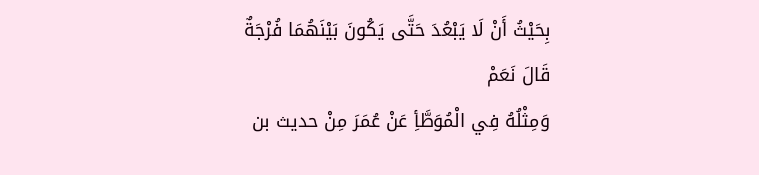بِحَيْثُ أَنْ لَا يَبْعُدَ حَتَّى يَكُونَ بَيْنَهُمَا فُرْجَةٌ قَالَ نَعَمْ
وَمِثْلُهُ فِي الْمُوَطَّأِ عَنْ عُمَرَ مِنْ حديث بن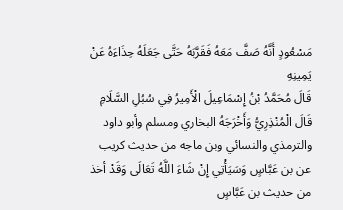مَسْعُودٍ أَنَّهُ صَفَّ مَعَهُ فَقَرَّبَهُ حَتَّى جَعَلَهُ حِذَاءَهُ عَنْ يَمِينِهِ
قَالَ مُحَمَّدُ بْنُ إِسْمَاعِيلَ الْأَمِيرُ فِي سُبُلِ السَّلَامِ
قَالَ الْمُنْذِرِيُّ وَأَخْرَجَهُ البخاري ومسلم وأبو داود والترمذي والنسائي وبن ماجه من حديث كريب عن بن عَبَّاسٍ وَسَيَأْتِي إِنْ شَاءَ اللَّهُ تَعَالَى وَقَدْ أخذ من حديث بن عَبَّاسٍ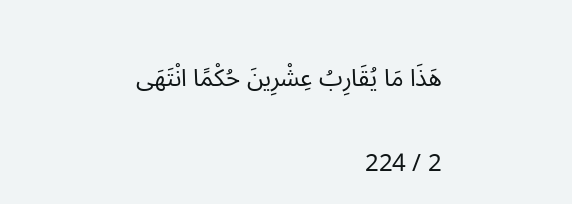هَذَا مَا يُقَارِبُ عِشْرِينَ حُكْمًا انْتَهَى

2 / 224